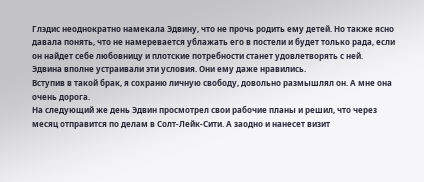Глэдис неоднократно намекала Эдвину, что не прочь родить ему детей. Но также ясно давала понять, что не намеревается ублажать его в постели и будет только рада, если он найдет себе любовницу и плотские потребности станет удовлетворять с ней.
Эдвина вполне устраивали эти условия. Они ему даже нравились.
Вступив в такой брак, я сохраню личную свободу, довольно размышлял он. А мне она очень дорога.
На следующий же день Эдвин просмотрел свои рабочие планы и решил, что через месяц отправится по делам в Солт-Лейк-Сити. А заодно и нанесет визит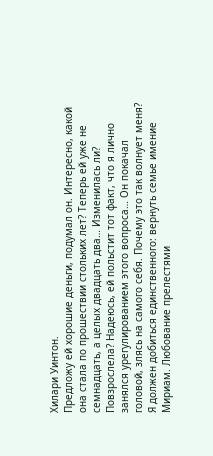Хилари Уинтон.
Предложу ей хорошие деньги, подумал он. Интересно, какой она стала по прошествии стольких лет? Теперь ей уже не семнадцать, а целых двадцать два… Изменилась ли? Повзрослела? Надеюсь, ей польстит тот факт, что я лично занялся урегулированием этого вопроса… Он покачал головой, злясь на самого себя. Почему это так волнует меня? Я должен добиться единственного: вернуть семье имение Мириам. Любование прелестями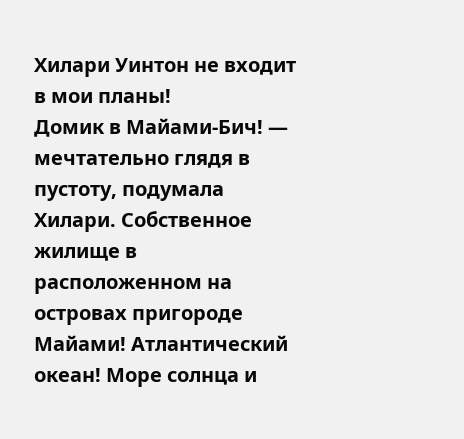Хилари Уинтон не входит в мои планы!
Домик в Майами-Бич! — мечтательно глядя в пустоту, подумала Хилари. Собственное жилище в расположенном на островах пригороде Майами! Атлантический океан! Море солнца и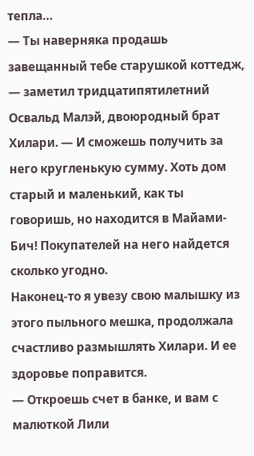тепла…
— Ты наверняка продашь завещанный тебе старушкой коттедж, — заметил тридцатипятилетний Освальд Малэй, двоюродный брат Хилари. — И сможешь получить за него кругленькую сумму. Хоть дом старый и маленький, как ты говоришь, но находится в Майами-Бич! Покупателей на него найдется сколько угодно.
Наконец-то я увезу свою малышку из этого пыльного мешка, продолжала счастливо размышлять Хилари. И ее здоровье поправится.
— Откроешь счет в банке, и вам с малюткой Лили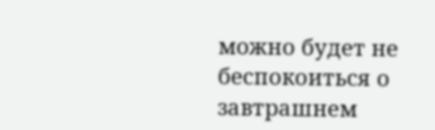можно будет не беспокоиться о завтрашнем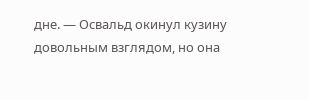дне. — Освальд окинул кузину довольным взглядом, но она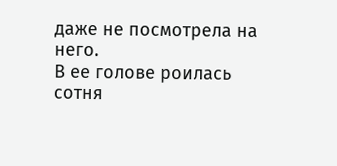даже не посмотрела на него.
В ее голове роилась сотня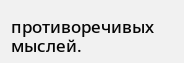противоречивых мыслей.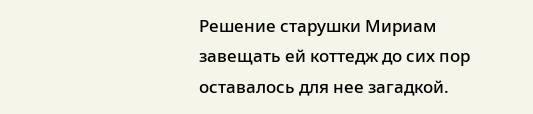Решение старушки Мириам завещать ей коттедж до сих пор оставалось для нее загадкой.